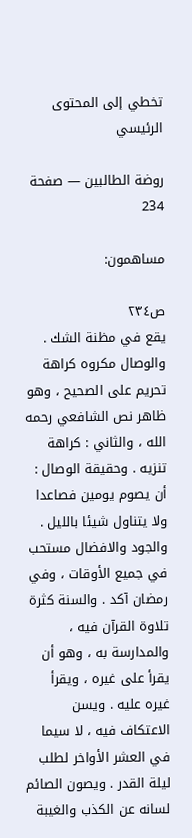تخطي إلى المحتوى الرئيسي

روضة الطالبين — صفحة 234

مساهمون:

ص٢٣٤
يقع في مظنة الشك . والوصال مكروه كراهة تحريم على الصحيح ، وهو ظاهر نص الشافعي رحمه الله ، والثاني : كراهة تنزيه . وحقيقة الوصال : أن يصوم يومين فصاعدا ولا يتناول شيئا بالليل . والجود والافضال مستحب في جميع الأوقات ، وفي رمضان آكد . والسنة كثرة تلاوة القرآن فيه ، والمدارسة به ، وهو أن يقرأ على غيره ، ويقرأ غيره عليه . ويسن الاعتكاف فيه ، لا سيما في العشر الأواخر لطلب ليلة القدر . ويصون الصائم لسانه عن الكذب والغيبة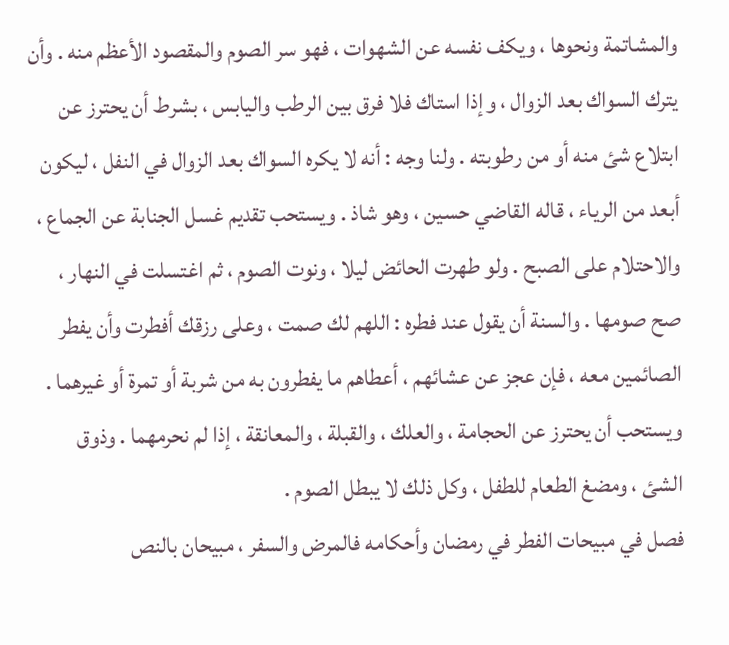والمشاتمة ونحوها ، ويكف نفسه عن الشهوات ، فهو سر الصوم والمقصود الأعظم منه . وأن يترك السواك بعد الزوال ، وإذا استاك فلا فرق بين الرطب واليابس ، بشرط أن يحترز عن ابتلاع شئ منه أو من رطوبته . ولنا وجه : أنه لا يكره السواك بعد الزوال في النفل ، ليكون أبعد من الرياء ، قاله القاضي حسين ، وهو شاذ . ويستحب تقديم غسل الجنابة عن الجماع ، والاحتلام على الصبح . ولو طهرت الحائض ليلا ، ونوت الصوم ، ثم اغتسلت في النهار ، صح صومها . والسنة أن يقول عند فطره : اللهم لك صمت ، وعلى رزقك أفطرت وأن يفطر الصائمين معه ، فإن عجز عن عشائهم ، أعطاهم ما يفطرون به من شربة أو تمرة أو غيرهما . ويستحب أن يحترز عن الحجامة ، والعلك ، والقبلة ، والمعانقة ، إذا لم نحرمهما . وذوق الشئ ، ومضغ الطعام للطفل ، وكل ذلك لا يبطل الصوم .
فصل في مبيحات الفطر في رمضان وأحكامه فالمرض والسفر ، مبيحان بالنص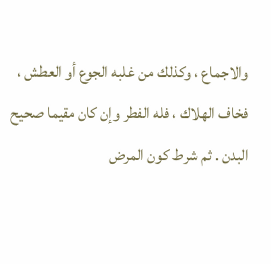والاجماع ، وكذلك من غلبه الجوع أو العطش ، فخاف الهلاك ، فله الفطر وإن كان مقيما صحيح البدن . ثم شرط كون المرض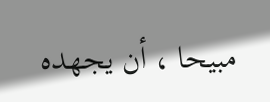مبيحا ، أن يجهده